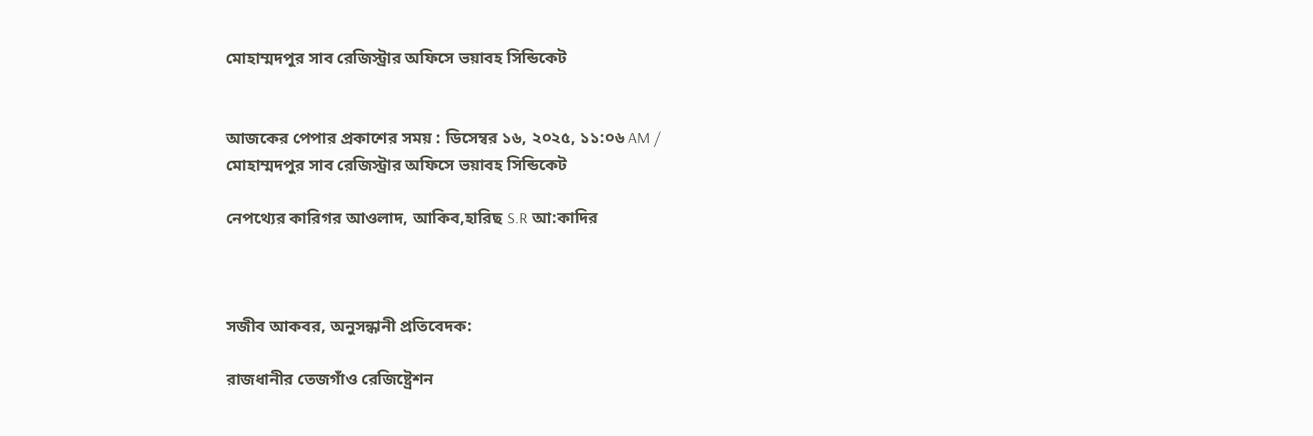মোহাম্মদপুর সাব রেজিস্ট্রার অফিসে ভয়াবহ সিন্ডিকেট


আজকের পেপার প্রকাশের সময় : ডিসেম্বর ১৬, ২০২৫, ১১:০৬ AM /
মোহাম্মদপুর সাব রেজিস্ট্রার অফিসে ভয়াবহ সিন্ডিকেট

নেপথ্যের কারিগর আওলাদ, আকিব,হারিছ S.R আ:কাদির



সজীব আকবর, অনুসন্ধানী প্রতিবেদক:

রাজধানীর তেজগাঁও রেজিষ্ট্রেশন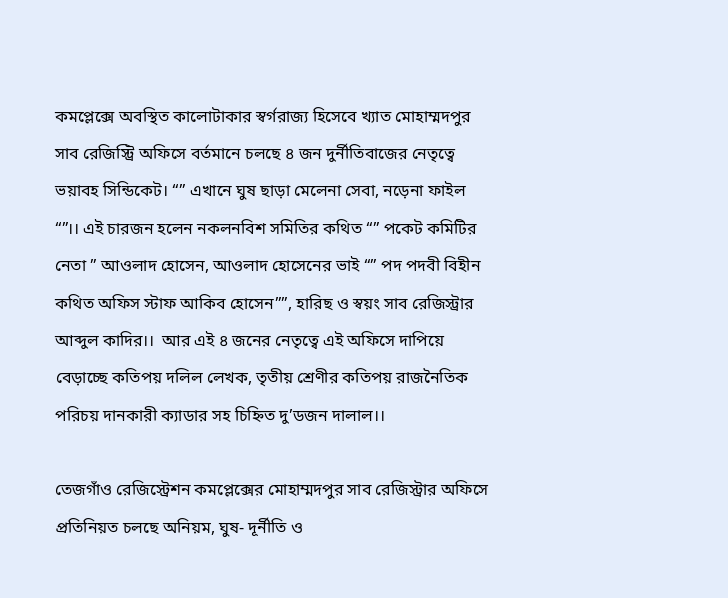কমপ্লেক্সে অবস্থিত কালোটাকার স্বর্গরাজ্য হিসেবে খ্যাত মোহাম্মদপুর সাব রেজিস্ট্রি অফিসে বর্তমানে চলছে ৪ জন দুর্নীতিবাজের নেতৃত্বে ভয়াবহ সিন্ডিকেট। “” এখানে ঘুষ ছাড়া মেলেনা সেবা, নড়েনা ফাইল “”।। এই চারজন হলেন নকলনবিশ সমিতির কথিত “” পকেট কমিটির নেতা ” আওলাদ হোসেন, আওলাদ হোসেনের ভাই “” পদ পদবী বিহীন কথিত অফিস স্টাফ আকিব হোসেন””, হারিছ ও স্বয়ং সাব রেজিস্ট্রার আব্দুল কাদির।।  আর এই ৪ জনের নেতৃত্বে এই অফিসে দাপিয়ে বেড়াচ্ছে কতিপয় দলিল লেখক, তৃতীয় শ্রেণীর কতিপয় রাজনৈতিক পরিচয় দানকারী ক্যাডার সহ চিহ্নিত দু’ডজন দালাল।।

তেজগাঁও রেজিস্ট্রেশন কমপ্লেক্সের মোহাম্মদপুর সাব রেজিস্ট্রার অফিসে প্রতিনিয়ত চলছে অনিয়ম, ঘুষ- দূর্নীতি ও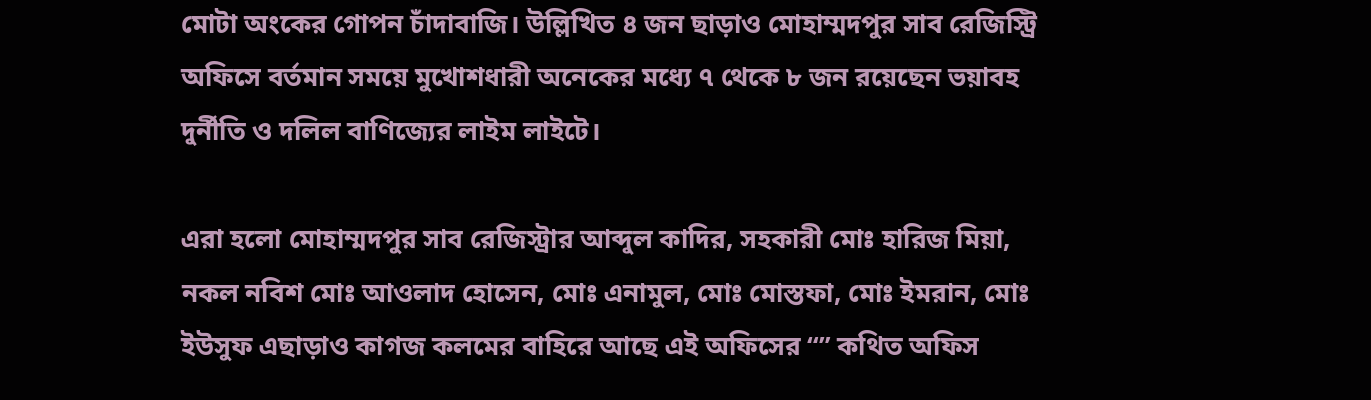মোটা অংকের গোপন চাঁদাবাজি। উল্লিখিত ৪ জন ছাড়াও মোহাম্মদপুর সাব রেজিস্ট্রি অফিসে বর্তমান সময়ে মুখোশধারী অনেকের মধ্যে ৭ থেকে ৮ জন রয়েছেন ভয়াবহ দুর্নীতি ও দলিল বাণিজ্যের লাইম লাইটে।

এরা হলো মোহাম্মদপুর সাব রেজিস্ট্রার আব্দুল কাদির, সহকারী মোঃ হারিজ মিয়া, নকল নবিশ মোঃ আওলাদ হোসেন, মোঃ এনামুল, মোঃ মোস্তফা, মোঃ ইমরান, মোঃ ইউসুফ এছাড়াও কাগজ কলমের বাহিরে আছে এই অফিসের “” কথিত অফিস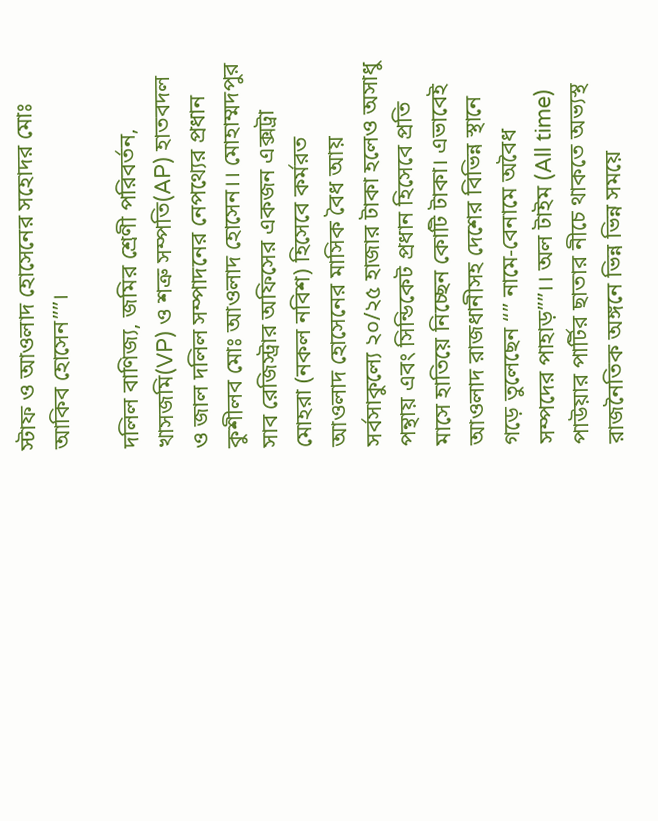স্টাফ ও আওলাদ হোসেনের সহোদর মোঃ আকিব হোসেন””।

দলিল বাণিজ্য, জমির শ্রেণী পরিবর্তন, খাসজমি(VP) ও শত্রু সম্পতি(AP) হাতবদল ও জাল দলিল সম্পাদনের নেপথ্যের প্রধান কুশীলব মোঃ আওলাদ হোসেন।। মোহাম্মদপুর সাব রেজিস্ট্রার অফিসের একজন এক্সট্রা মোহরা (নকল নবিশ) হিসেবে কর্মরত আওলাদ হোসেনের মাসিক বৈধ আয় সর্বসাকুল্যে ২০/২৫ হাজার টাকা হলেও অসাধু পন্থায় এবং সিন্ডিকেট প্রধান হিসেবে প্রতি মাসে হাতিয়ে নিচ্ছেন কোটি টাকা। এভাবেই আওলাদ রাজধানীসহ দেশের বিভিন্ন স্থানে গড়ে তুলেছেন “” নামে-বেনামে অবৈধ সম্পদের পাহাড়””।। অল টাইম (All time)  পাউয়ার পার্টির ছাতার নীচে থাকতে অভ্যস্থ রাজনৈতিক অঙ্গনে ভিন্ন ভিন্ন সময়ে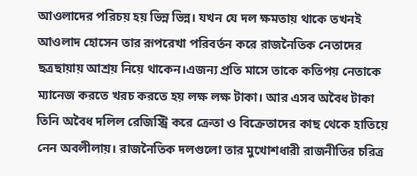আওলাদের পরিচয় হয় ভিন্ন ভিন্ন। যখন যে দল ক্ষমতায় থাকে তখনই আওলাদ হোসেন তার রূপরেখা পরিবর্তন করে রাজনৈতিক নেতাদের ছত্রছায়ায় আশ্রয় নিয়ে থাকেন।এজন্য প্রতি মাসে তাকে কতিপয় নেতাকে ম্যানেজ করতে খরচ করতে হয় লক্ষ লক্ষ টাকা। আর এসব অবৈধ টাকা তিনি অবৈধ দলিল রেজিস্ট্রি করে ক্রেতা ও বিক্রেতাদের কাছ থেকে হাতিয়ে নেন অবলীলায়। রাজনৈতিক দলগুলো তার মুখোশধারী রাজনীতির চরিত্র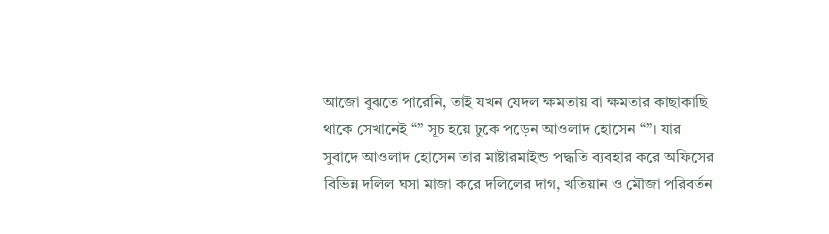আজো বুঝতে পারেনি, তাই যখন যেদল ক্ষমতায় বা ক্ষমতার কাছাকাছি থাকে সেখানেই “” সূচ হয়ে ঢুকে পড়েন আওলাদ হোসেন “”। যার সুবাদে আওলাদ হোসেন তার মাষ্টারমাইন্ড পদ্ধতি ব্যবহার করে অফিসের বিভিন্ন দলিল ঘসা মাজা করে দলিলের দাগ, খতিয়ান ও মৌজা পরিবর্তন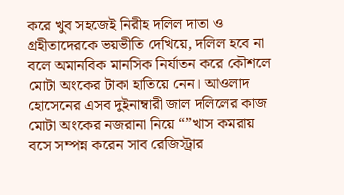করে খুব সহজেই নিরীহ দলিল দাতা ও গ্রহীতাদেরকে ভয়ভীতি দেখিয়ে, দলিল হবে না বলে অমানবিক মানসিক নির্যাতন করে কৌশলে মোটা অংকের টাকা হাতিয়ে নেন। আওলাদ হোসেনের এসব দুইনাম্বারী জাল দলিলের কাজ মোটা অংকের নজরানা নিয়ে “”খাস কমরায় বসে সম্পন্ন করেন সাব রেজিস্ট্রার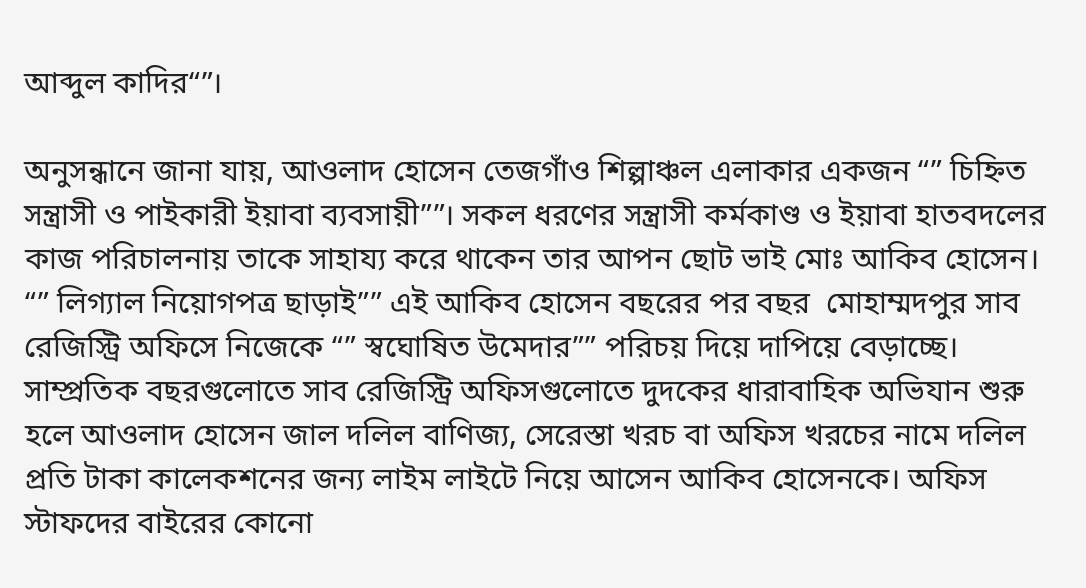আব্দুল কাদির“”।

অনুসন্ধানে জানা যায়, আওলাদ হোসেন তেজগাঁও শিল্পাঞ্চল এলাকার একজন “” চিহ্নিত সন্ত্রাসী ও পাইকারী ইয়াবা ব্যবসায়ী””। সকল ধরণের সন্ত্রাসী কর্মকাণ্ড ও ইয়াবা হাতবদলের কাজ পরিচালনায় তাকে সাহায্য করে থাকেন তার আপন ছোট ভাই মোঃ আকিব হোসেন। “” লিগ্যাল নিয়োগপত্র ছাড়াই”” এই আকিব হোসেন বছরের পর বছর  মোহাম্মদপুর সাব রেজিস্ট্রি অফিসে নিজেকে “” স্বঘোষিত উমেদার”” পরিচয় দিয়ে দাপিয়ে বেড়াচ্ছে। সাম্প্রতিক বছরগুলোতে সাব রেজিস্ট্রি অফিসগুলোতে দুদকের ধারাবাহিক অভিযান শুরু হলে আওলাদ হোসেন জাল দলিল বাণিজ্য, সেরেস্তা খরচ বা অফিস খরচের নামে দলিল প্রতি টাকা কালেকশনের জন্য লাইম লাইটে নিয়ে আসেন আকিব হোসেনকে। অফিস স্টাফদের বাইরের কোনো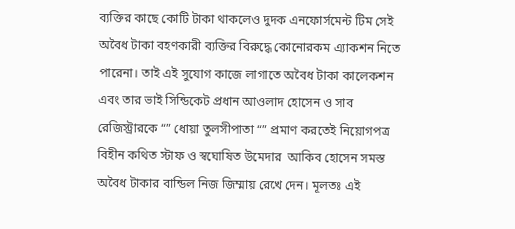ব্যক্তির কাছে কোটি টাকা থাকলেও দুদক এনফোর্সমেন্ট টিম সেই অবৈধ টাকা বহণকারী ব্যক্তির বিরুদ্ধে কোনোরকম এ্যাকশন নিতে পারেনা। তাই এই সুযোগ কাজে লাগাতে অবৈধ টাকা কালেকশন এবং তার ভাই সিন্ডিকেট প্রধান আওলাদ হোসেন ও সাব রেজিস্ট্রারকে “” ধোয়া তুলসীপাতা “” প্রমাণ করতেই নিয়োগপত্র বিহীন কথিত স্টাফ ও স্বঘোষিত উমেদার  আকিব হোসেন সমস্ত অবৈধ টাকার বান্ডিল নিজ জিম্মায় রেখে দেন। মূলতঃ এই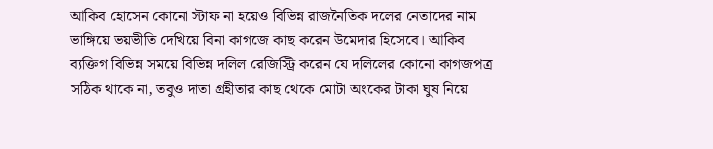আকিব হোসেন কোনো স্টাফ না হয়েও বিভিন্ন রাজনৈতিক দলের নেতাদের নাম ভাঙ্গিয়ে ভয়ভীতি দেখিয়ে বিনা কাগজে কাছ করেন উমেদার হিসেবে। আকিব ব্যক্তিগ বিভিন্ন সময়ে বিভিন্ন দলিল রেজিস্ট্রি করেন যে দলিলের কোনো কাগজপত্র সঠিক থাকে না, তবুও দাতা গ্ৰহীতার কাছ থেকে মোটা অংকের টাকা ঘুষ নিয়ে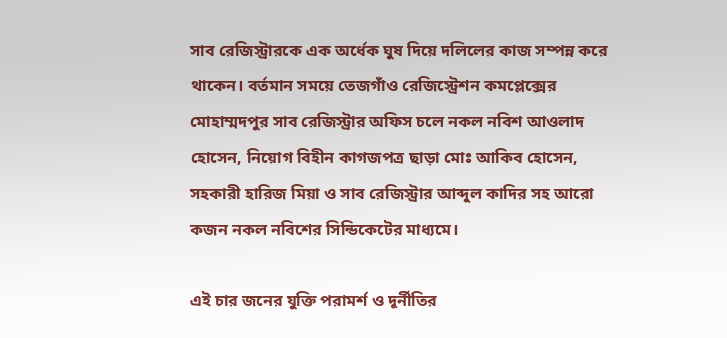সাব রেজিস্ট্রারকে এক অর্ধেক ঘুষ দিয়ে দলিলের কাজ সম্পন্ন করে থাকেন। বর্তমান সময়ে তেজগাঁও রেজিস্ট্রেশন কমপ্লেক্সের মোহাম্মদপুর সাব রেজিস্ট্রার অফিস চলে নকল নবিশ আওলাদ হোসেন, নিয়োগ বিহীন কাগজপত্র ছাড়া মোঃ আকিব হোসেন, সহকারী হারিজ মিয়া ও সাব রেজিস্ট্রার আব্দুল কাদির সহ আরো কজন নকল নবিশের সিন্ডিকেটের মাধ্যমে।

এই চার জনের যুক্তি পরামর্শ ও দূর্নীতির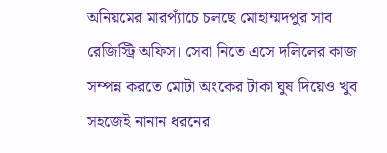অনিয়মের মারপ্যাঁচে চলছে মোহাম্মদপুর সাব রেজিস্ট্রি অফিস। সেবা নিতে এসে দলিলের কাজ সম্পন্ন করতে মোটা অংকের টাকা ঘুষ দিয়েও খুব সহজেই নানান ধরনের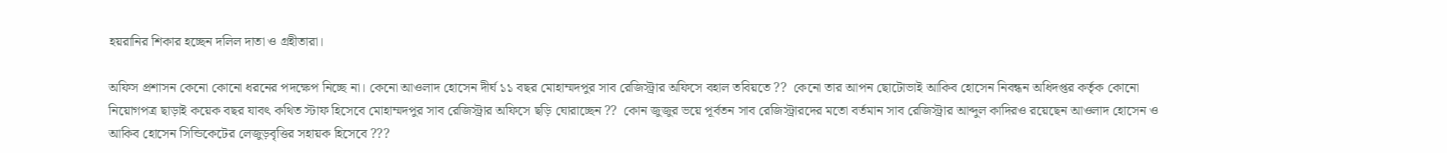হয়রানির শিকার হচ্ছেন দলিল দাতা ও গ্রহীতারা।

অফিস প্রশাসন কেনো কোনো ধরনের পদক্ষেপ নিচ্ছে না। কেনো আওলাদ হোসেন দীর্ঘ ১১ বছর মোহাম্মদপুর সাব রেজিস্ট্রার অফিসে বহাল তবিয়তে ??  কেনো তার আপন ছোটোভাই আকিব হোসেন নিবন্ধন অধিদপ্তর কর্তৃক কোনো নিয়োগপত্র ছাড়াই কয়েক বছর যাবৎ কথিত স্টাফ হিসেবে মোহাম্মদপুর সাব রেজিস্ট্রার অফিসে ছড়ি ঘোরাচ্ছেন ??  কোন জুজুর ভয়ে পূর্বতন সাব রেজিস্ট্রারদের মতো বর্তমান সাব রেজিস্ট্রার আব্দুল কাদিরও রয়েছেন আওলাদ হোসেন ও আকিব হোসেন সিন্ডিকেটের লেজুড়বৃত্তির সহায়ক হিসেবে ???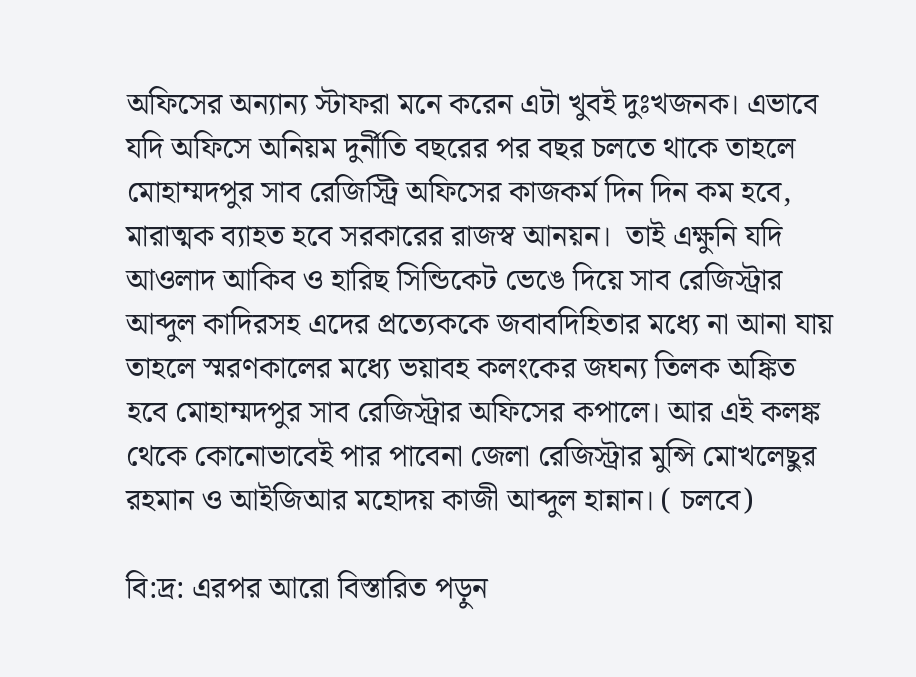অফিসের অন্যান্য স্টাফরা মনে করেন এটা খুবই দুঃখজনক। এভাবে যদি অফিসে অনিয়ম দুর্নীতি বছরের পর বছর চলতে থাকে তাহলে মোহাম্মদপুর সাব রেজিস্ট্রি অফিসের কাজকর্ম দিন দিন কম হবে, মারাত্মক ব্যাহত হবে সরকারের রাজস্ব আনয়ন।  তাই এক্ষুনি যদি আওলাদ আকিব ও হারিছ সিন্ডিকেট ভেঙে দিয়ে সাব রেজিস্ট্রার আব্দুল কাদিরসহ এদের প্রত্যেককে জবাবদিহিতার মধ্যে না আনা যায় তাহলে স্মরণকালের মধ্যে ভয়াবহ কলংকের জঘন্য তিলক অঙ্কিত হবে মোহাম্মদপুর সাব রেজিস্ট্রার অফিসের কপালে। আর এই কলঙ্ক থেকে কোনোভাবেই পার পাবেনা জেলা রেজিস্ট্রার মুন্সি মোখলেছুর রহমান ও আইজিআর মহোদয় কাজী আব্দুল হান্নান। ( চলবে)

বি:দ্র: এরপর আরো বিস্তারিত পড়ুন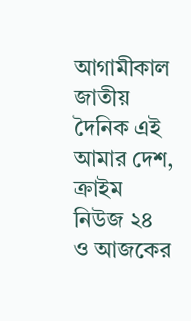আগামীকাল জাতীয় দৈনিক এই আমার দেশ, ক্রাইম নিউজ ২৪ ও আজকের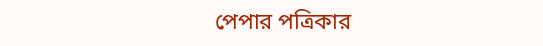পেপার পত্রিকার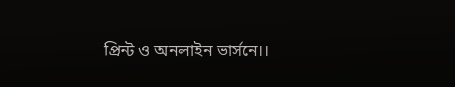প্রিন্ট ও অনলাইন ভার্সনে।।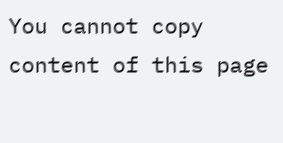You cannot copy content of this page